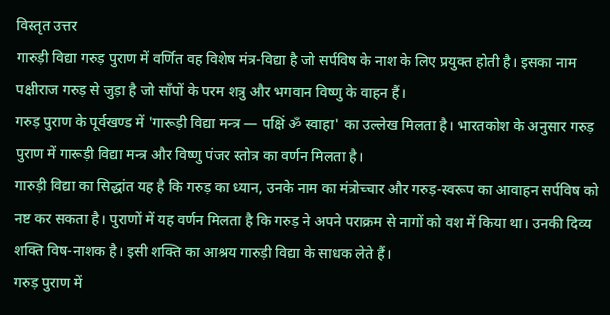विस्तृत उत्तर
गारुड़ी विद्या गरुड़ पुराण में वर्णित वह विशेष मंत्र-विद्या है जो सर्पविष के नाश के लिए प्रयुक्त होती है। इसका नाम पक्षीराज गरुड़ से जुड़ा है जो साँपों के परम शत्रु और भगवान विष्णु के वाहन हैं।
गरुड़ पुराण के पूर्वखण्ड में 'गारूड़ी विद्या मन्त्र — पक्षिं ॐ स्वाहा' का उल्लेख मिलता है। भारतकोश के अनुसार गरुड़ पुराण में गारूड़ी विद्या मन्त्र और विष्णु पंजर स्तोत्र का वर्णन मिलता है।
गारुड़ी विद्या का सिद्धांत यह है कि गरुड़ का ध्यान, उनके नाम का मंत्रोच्चार और गरुड़-स्वरूप का आवाहन सर्पविष को नष्ट कर सकता है। पुराणों में यह वर्णन मिलता है कि गरुड़ ने अपने पराक्रम से नागों को वश में किया था। उनकी दिव्य शक्ति विष-नाशक है। इसी शक्ति का आश्रय गारुड़ी विद्या के साधक लेते हैं।
गरुड़ पुराण में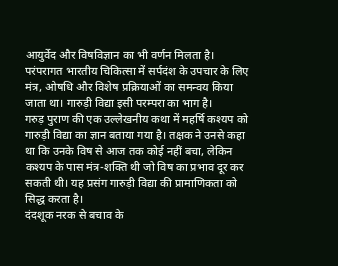आयुर्वेद और विषविज्ञान का भी वर्णन मिलता है। परंपरागत भारतीय चिकित्सा में सर्पदंश के उपचार के लिए मंत्र, ओषधि और विशेष प्रक्रियाओं का समन्वय किया जाता था। गारुड़ी विद्या इसी परम्परा का भाग है।
गरुड़ पुराण की एक उल्लेखनीय कथा में महर्षि कश्यप को गारुड़ी विद्या का ज्ञान बताया गया है। तक्षक ने उनसे कहा था कि उनके विष से आज तक कोई नहीं बचा, लेकिन कश्यप के पास मंत्र-शक्ति थी जो विष का प्रभाव दूर कर सकती थी। यह प्रसंग गारुड़ी विद्या की प्रामाणिकता को सिद्ध करता है।
दंदशूक नरक से बचाव के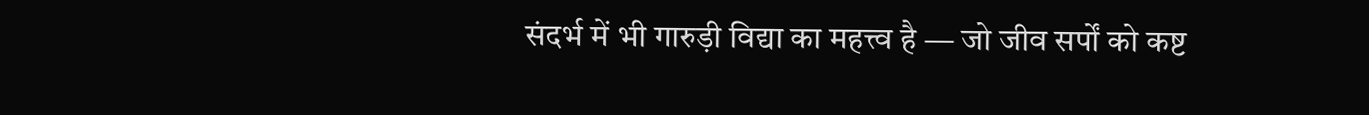संदर्भ में भी गारुड़ी विद्या का महत्त्व है — जो जीव सर्पों को कष्ट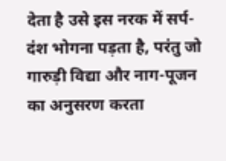देता है उसे इस नरक में सर्प-दंश भोगना पड़ता है, परंतु जो गारुड़ी विद्या और नाग-पूजन का अनुसरण करता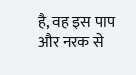है, वह इस पाप और नरक से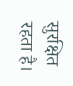सुरक्षित रहता है।